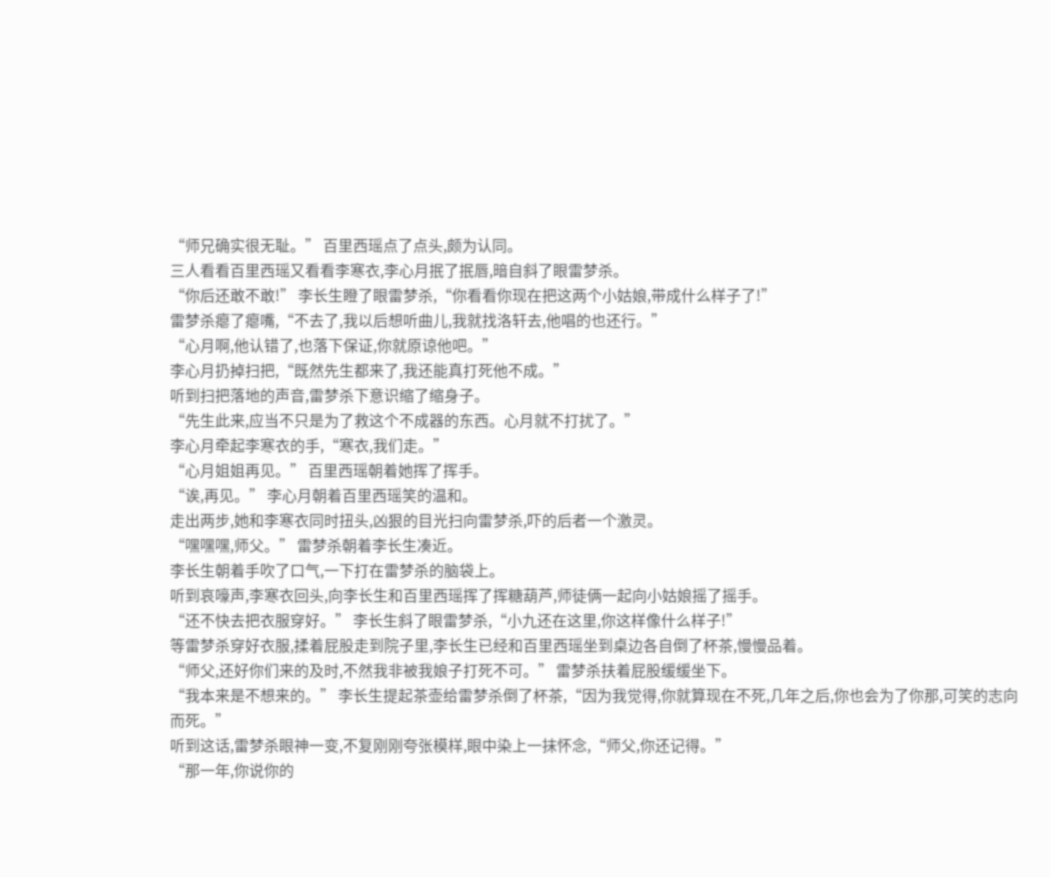“师兄确实很无耻。” 百里西瑶点了点头,颇为认同。
三人看看百里西瑶又看看李寒衣,李心月抿了抿唇,暗自斜了眼雷梦杀。
“你后还敢不敢!” 李长生瞪了眼雷梦杀,“你看看你现在把这两个小姑娘,带成什么样子了!”
雷梦杀瘪了瘪嘴,“不去了,我以后想听曲儿,我就找洛轩去,他唱的也还行。”
“心月啊,他认错了,也落下保证,你就原谅他吧。”
李心月扔掉扫把,“既然先生都来了,我还能真打死他不成。”
听到扫把落地的声音,雷梦杀下意识缩了缩身子。
“先生此来,应当不只是为了救这个不成器的东西。心月就不打扰了。”
李心月牵起李寒衣的手,“寒衣,我们走。”
“心月姐姐再见。” 百里西瑶朝着她挥了挥手。
“诶,再见。” 李心月朝着百里西瑶笑的温和。
走出两步,她和李寒衣同时扭头,凶狠的目光扫向雷梦杀,吓的后者一个激灵。
“嘿嘿嘿,师父。” 雷梦杀朝着李长生凑近。
李长生朝着手吹了口气,一下打在雷梦杀的脑袋上。
听到哀嚎声,李寒衣回头,向李长生和百里西瑶挥了挥糖葫芦,师徒俩一起向小姑娘摇了摇手。
“还不快去把衣服穿好。” 李长生斜了眼雷梦杀,“小九还在这里,你这样像什么样子!”
等雷梦杀穿好衣服,揉着屁股走到院子里,李长生已经和百里西瑶坐到桌边各自倒了杯茶,慢慢品着。
“师父,还好你们来的及时,不然我非被我娘子打死不可。” 雷梦杀扶着屁股缓缓坐下。
“我本来是不想来的。” 李长生提起茶壶给雷梦杀倒了杯茶,“因为我觉得,你就算现在不死,几年之后,你也会为了你那,可笑的志向而死。”
听到这话,雷梦杀眼神一变,不复刚刚夸张模样,眼中染上一抹怀念,“师父,你还记得。”
“那一年,你说你的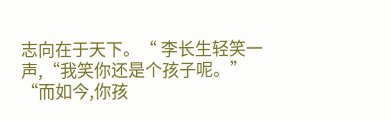志向在于天下。“ 李长生轻笑一声,“我笑你还是个孩子呢。”
“而如今,你孩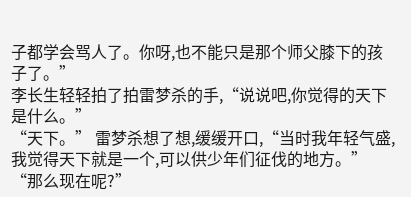子都学会骂人了。你呀,也不能只是那个师父膝下的孩子了。”
李长生轻轻拍了拍雷梦杀的手,“说说吧,你觉得的天下是什么。”
“天下。” 雷梦杀想了想,缓缓开口,“当时我年轻气盛,我觉得天下就是一个,可以供少年们征伐的地方。”
“那么现在呢?”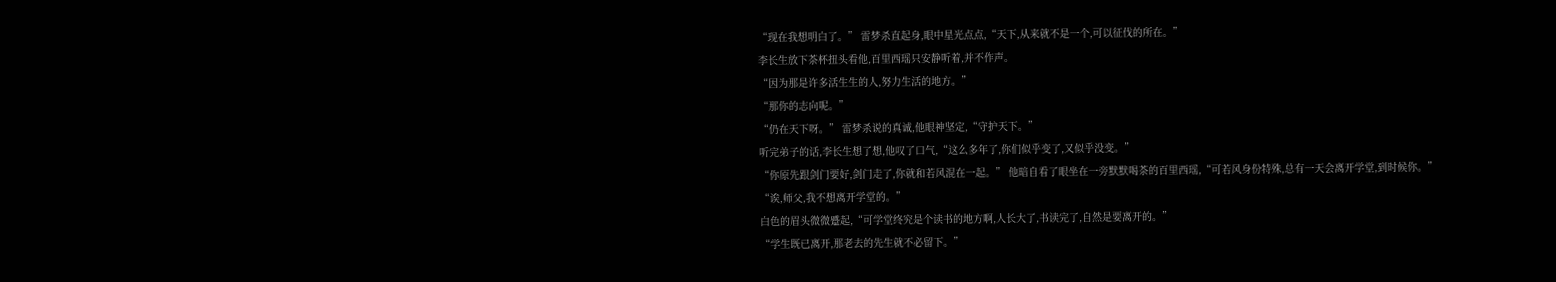“现在我想明白了。” 雷梦杀直起身,眼中星光点点,“天下,从来就不是一个,可以征伐的所在。”
李长生放下茶杯扭头看他,百里西瑶只安静听着,并不作声。
“因为那是许多活生生的人,努力生活的地方。”
“那你的志向呢。”
“仍在天下呀。” 雷梦杀说的真诚,他眼神坚定,“守护天下。”
听完弟子的话,李长生想了想,他叹了口气,“这么多年了,你们似乎变了,又似乎没变。”
“你原先跟剑门要好,剑门走了,你就和若风混在一起。” 他暗自看了眼坐在一旁默默喝茶的百里西瑶,“可若风身份特殊,总有一天会离开学堂,到时候你。”
“诶,师父,我不想离开学堂的。”
白色的眉头微微蹙起,“可学堂终究是个读书的地方啊,人长大了,书读完了,自然是要离开的。”
“学生既已离开,那老去的先生就不必留下。”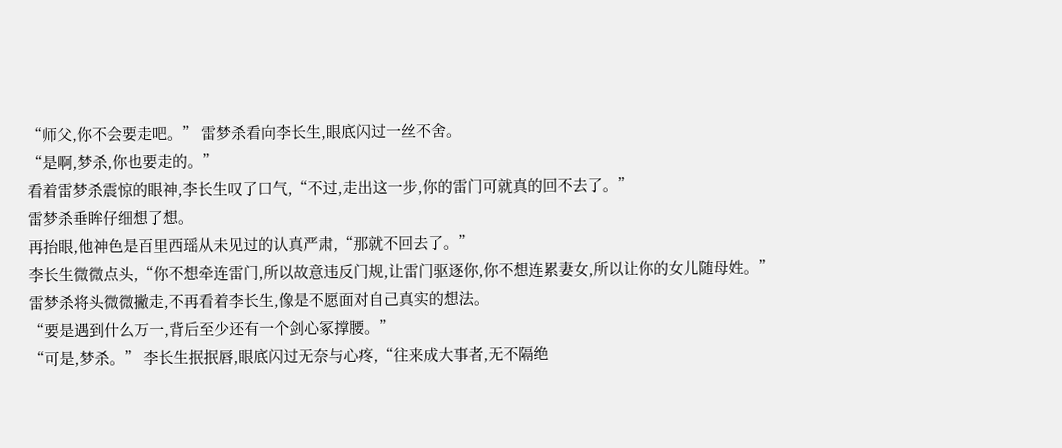“师父,你不会要走吧。” 雷梦杀看向李长生,眼底闪过一丝不舍。
“是啊,梦杀,你也要走的。”
看着雷梦杀震惊的眼神,李长生叹了口气,“不过,走出这一步,你的雷门可就真的回不去了。”
雷梦杀垂眸仔细想了想。
再抬眼,他神色是百里西瑶从未见过的认真严肃,“那就不回去了。”
李长生微微点头,“你不想牵连雷门,所以故意违反门规,让雷门驱逐你,你不想连累妻女,所以让你的女儿随母姓。”
雷梦杀将头微微撇走,不再看着李长生,像是不愿面对自己真实的想法。
“要是遇到什么万一,背后至少还有一个剑心冢撑腰。”
“可是,梦杀。” 李长生抿抿唇,眼底闪过无奈与心疼,“往来成大事者,无不隔绝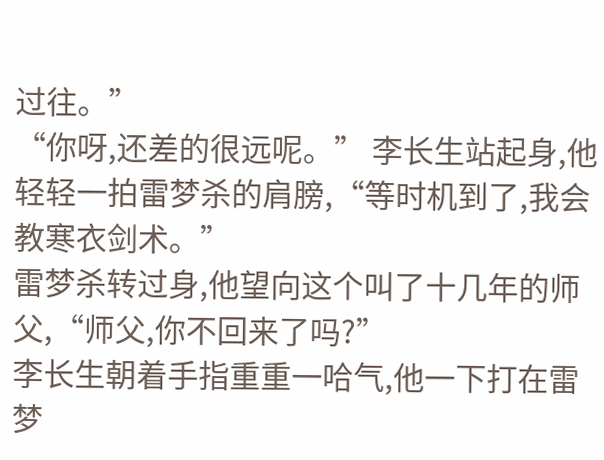过往。”
“你呀,还差的很远呢。” 李长生站起身,他轻轻一拍雷梦杀的肩膀,“等时机到了,我会教寒衣剑术。”
雷梦杀转过身,他望向这个叫了十几年的师父,“师父,你不回来了吗?”
李长生朝着手指重重一哈气,他一下打在雷梦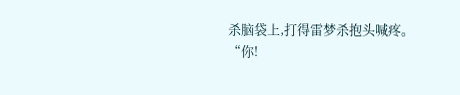杀脑袋上,打得雷梦杀抱头喊疼。
“你!